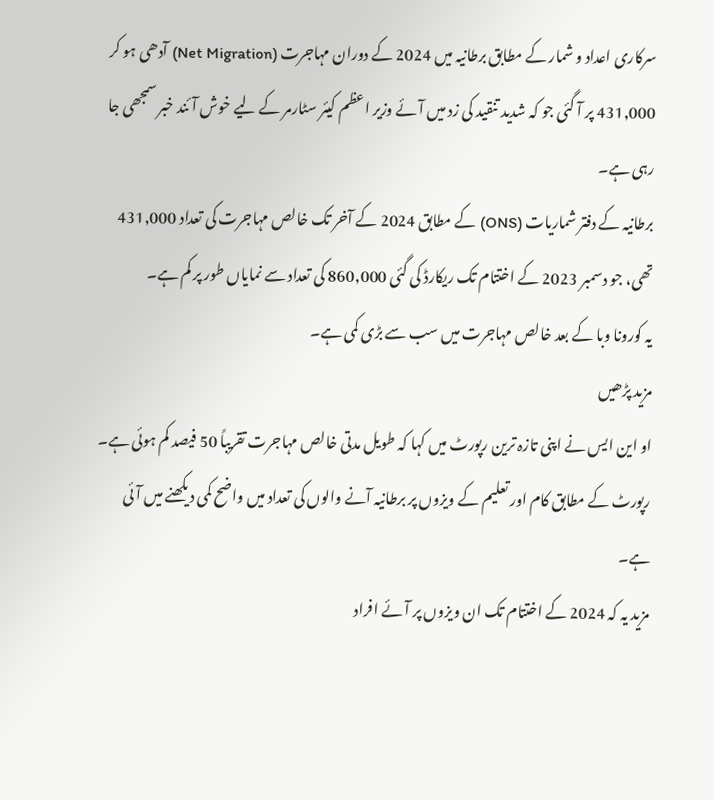سرکاری اعداد و شمار کے مطابق برطانیہ میں 2024 کے دوران مہاجرت (Net Migration) آدھی ہو کر 431,000 پر آ گئی جو کہ شدید تنقید کی زد میں آئے وزیر اعظم کیئر سٹارمر کے لیے خوش آئند خبر سمجھی جا رہی ہے۔
برطانیہ کے دفتر شماریات (ONS) کے مطابق 2024 کے آخر تک خالص مہاجرت کی تعداد 431,000 تھی، جو دسمبر 2023 کے اختتام تک ریکارڈ کی گئی 860,000 کی تعداد سے نمایاں طور پر کم ہے۔
یہ کورونا وبا کے بعد خالص مہاجرت میں سب سے بڑی کمی ہے۔
مزید پڑھیں
او این ایس نے اپنی تازہ ترین رپورٹ میں کہا کہ طویل مدتی خالص مہاجرت تقریباً 50 فیصد کم ہوئی ہے۔
رپورٹ کے مطابق کام اور تعلیم کے ویزوں پر برطانیہ آنے والوں کی تعداد میں واضح کمی دیکھنے میں آئی ہے۔
مزید یہ کہ 2024 کے اختتام تک ان ویزوں پر آئے افراد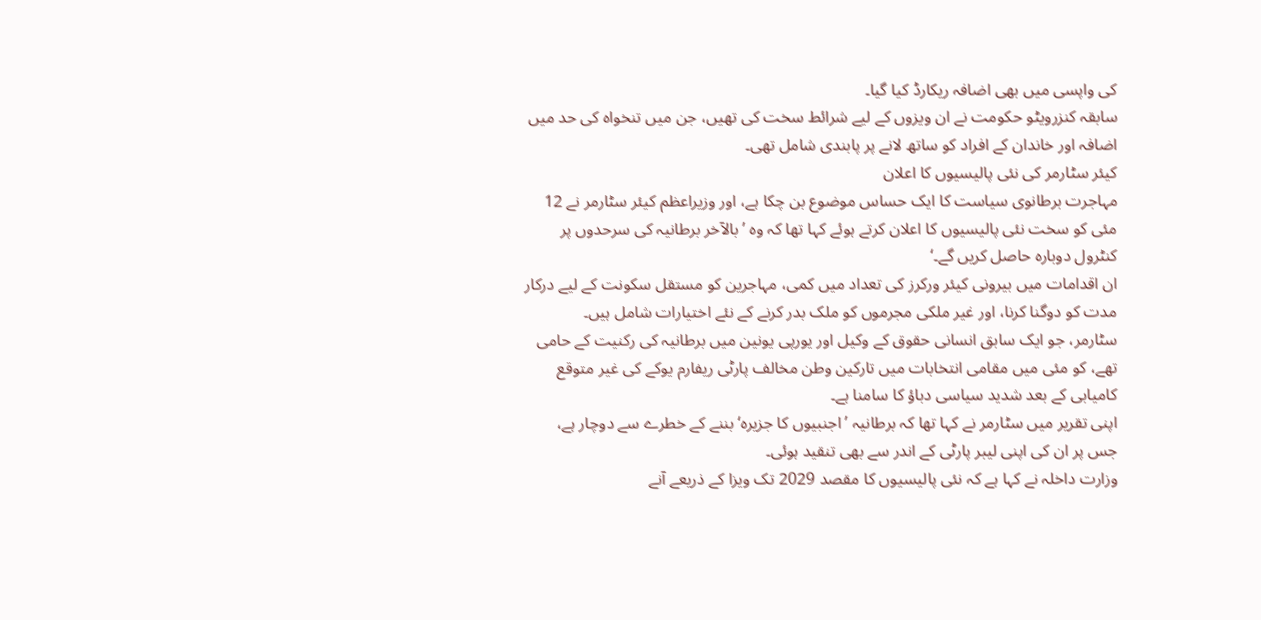کی واپسی میں بھی اضافہ ریکارڈ کیا گیا۔
سابقہ کنزرویٹو حکومت نے ان ویزوں کے لیے شرائط سخت کی تھیں، جن میں تنخواہ کی حد میں اضافہ اور خاندان کے افراد کو ساتھ لانے پر پابندی شامل تھی۔
کیئر سٹارمر کی نئی پالیسیوں کا اعلان
مہاجرت برطانوی سیاست کا ایک حساس موضوع بن چکا ہے، اور وزیراعظم کیئر سٹارمر نے 12 مئی کو سخت نئی پالیسیوں کا اعلان کرتے ہوئے کہا تھا کہ وہ ’بالآخر برطانیہ کی سرحدوں پر کنٹرول دوبارہ حاصل کریں گے۔‘
ان اقدامات میں بیرونی کیئر ورکرز کی تعداد میں کمی، مہاجرین کو مستقل سکونت کے لیے درکار مدت کو دوگنا کرنا، اور غیر ملکی مجرموں کو ملک بدر کرنے کے نئے اختیارات شامل ہیں۔
سٹارمر، جو ایک سابق انسانی حقوق کے وکیل اور یورپی یونین میں برطانیہ کی رکنیت کے حامی تھے، کو مئی میں مقامی انتخابات میں تارکین وطن مخالف پارٹی ریفارم یوکے کی غیر متوقع کامیابی کے بعد شدید سیاسی دباؤ کا سامنا ہے۔
اپنی تقریر میں سٹارمر نے کہا تھا کہ برطانیہ ’اجنبیوں کا جزیرہ‘ بننے کے خطرے سے دوچار ہے، جس پر ان کی اپنی لیبر پارٹی کے اندر سے بھی تنقید ہوئی۔
وزارت داخلہ نے کہا ہے کہ نئی پالیسیوں کا مقصد 2029 تک ویزا کے ذریعے آنے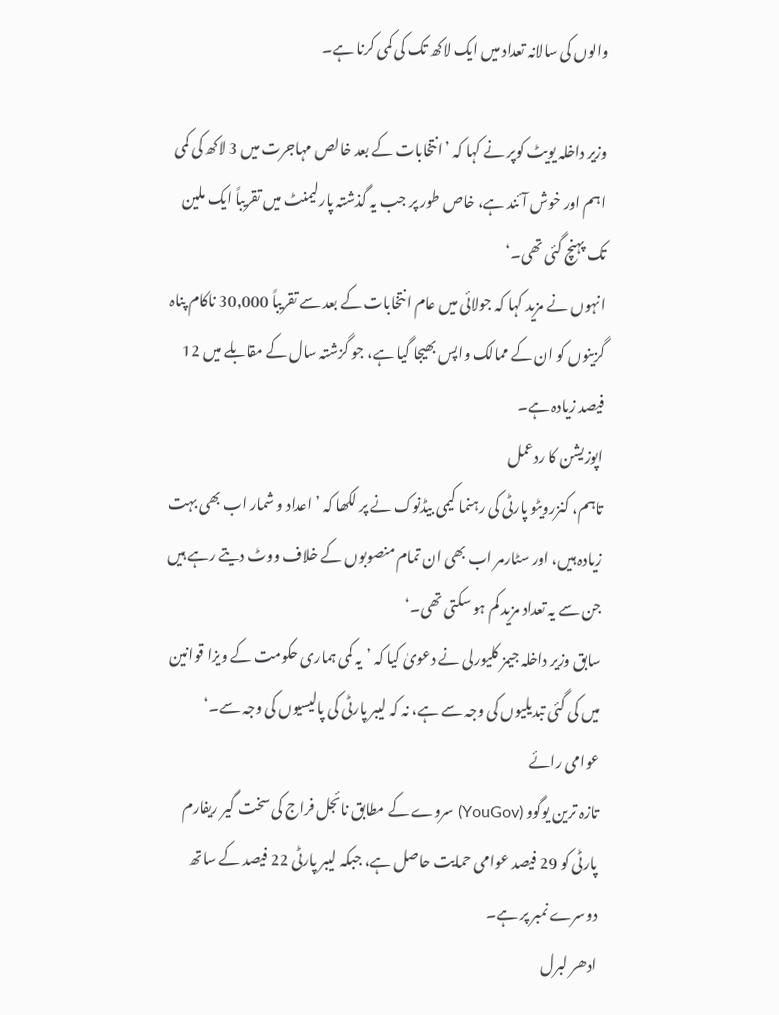والوں کی سالانہ تعداد میں ایک لاکھ تک کی کمی کرنا ہے۔

وزیر داخلہ یویٹ کوپر نے کہا کہ ’انتخابات کے بعد خالص مہاجرت میں 3 لاکھ کی کمی اہم اور خوش آئند ہے، خاص طور پر جب یہ گذشتہ پارلیمنٹ میں تقریباً ایک ملین تک پہنچ گئی تھی۔‘
انہوں نے مزید کہا کہ جولائی میں عام انتخابات کے بعد سے تقریباً 30,000 ناکام پناہ گزینوں کو ان کے ممالک واپس بھیجا گیا ہے، جو گزشتہ سال کے مقابلے میں 12 فیصد زیادہ ہے۔
اپوزیشن کا ردعمل
تاہم، کنزرویٹو پارٹی کی رہنما کیمی بیڈنوک نے پر لکھا کہ ’اعداد و شمار اب بھی بہت زیادہ ہیں، اور سٹارمر اب بھی ان تمام منصوبوں کے خلاف ووٹ دیتے رہے ہیں جن سے یہ تعداد مزید کم ہو سکتی تھی۔‘
سابق وزیر داخلہ جیمز کلیورلی نے دعویٰ کیا کہ ’یہ کمی ہماری حکومت کے ویزا قوانین میں کی گئی تبدیلیوں کی وجہ سے ہے، نہ کہ لیبر پارٹی کی پالیسیوں کی وجہ سے۔‘
عوامی رائے
تازہ ترین یوگوو (YouGov) سروے کے مطابق نائجل فراج کی سخت گیر ریفارم پارٹی کو 29 فیصد عوامی حمایت حاصل ہے، جبکہ لیبر پارٹی 22 فیصد کے ساتھ دوسرے نمبر پر ہے۔
ادھر لبرل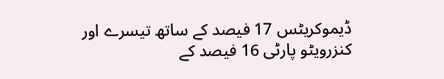ڈیموکریٹس 17 فیصد کے ساتھ تیسرے اور کنزرویٹو پارٹی 16 فیصد کے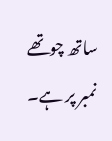ساتھ چوتھے نمبر پر ہے۔